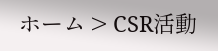ホーム > CSR活動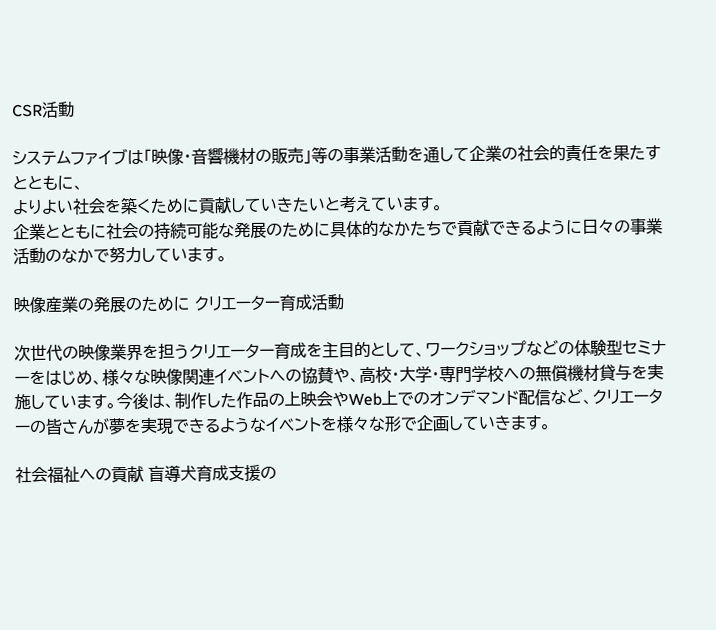CSR活動

システムファイブは「映像・音響機材の販売」等の事業活動を通して企業の社会的責任を果たすとともに、
よりよい社会を築くために貢献していきたいと考えています。
企業とともに社会の持続可能な発展のために具体的なかたちで貢献できるように日々の事業活動のなかで努力しています。

映像産業の発展のために クリエーター育成活動

次世代の映像業界を担うクリエーター育成を主目的として、ワークショップなどの体験型セミナーをはじめ、様々な映像関連イベントへの協賛や、高校・大学・専門学校への無償機材貸与を実施しています。今後は、制作した作品の上映会やWeb上でのオンデマンド配信など、クリエーターの皆さんが夢を実現できるようなイベントを様々な形で企画していきます。

社会福祉への貢献 盲導犬育成支援の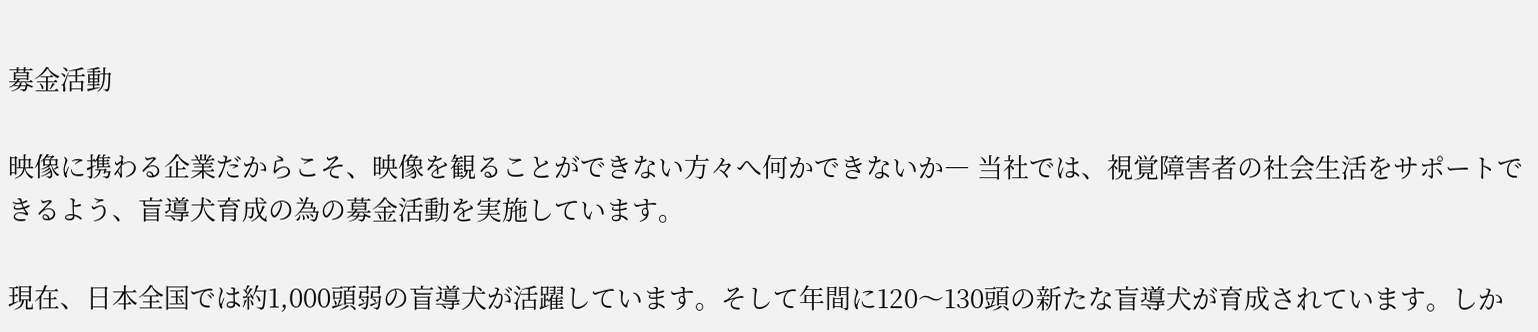募金活動

映像に携わる企業だからこそ、映像を観ることができない方々へ何かできないか― 当社では、視覚障害者の社会生活をサポートできるよう、盲導犬育成の為の募金活動を実施しています。

現在、日本全国では約1,000頭弱の盲導犬が活躍しています。そして年間に120〜130頭の新たな盲導犬が育成されています。しか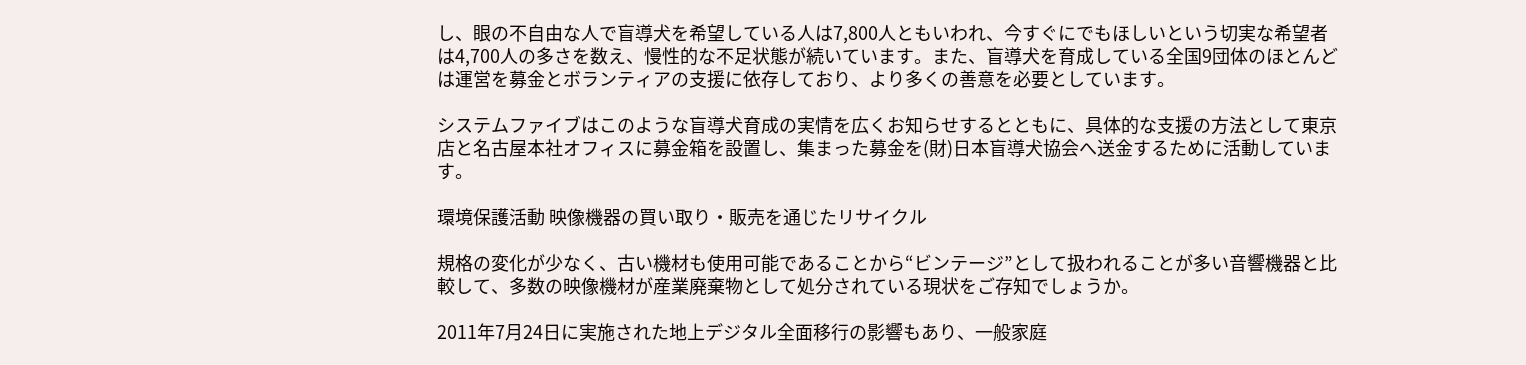し、眼の不自由な人で盲導犬を希望している人は7,800人ともいわれ、今すぐにでもほしいという切実な希望者は4,700人の多さを数え、慢性的な不足状態が続いています。また、盲導犬を育成している全国9団体のほとんどは運営を募金とボランティアの支援に依存しており、より多くの善意を必要としています。

システムファイブはこのような盲導犬育成の実情を広くお知らせするとともに、具体的な支援の方法として東京店と名古屋本社オフィスに募金箱を設置し、集まった募金を(財)日本盲導犬協会へ送金するために活動しています。

環境保護活動 映像機器の買い取り・販売を通じたリサイクル

規格の変化が少なく、古い機材も使用可能であることから“ビンテージ”として扱われることが多い音響機器と比較して、多数の映像機材が産業廃棄物として処分されている現状をご存知でしょうか。

2011年7月24日に実施された地上デジタル全面移行の影響もあり、一般家庭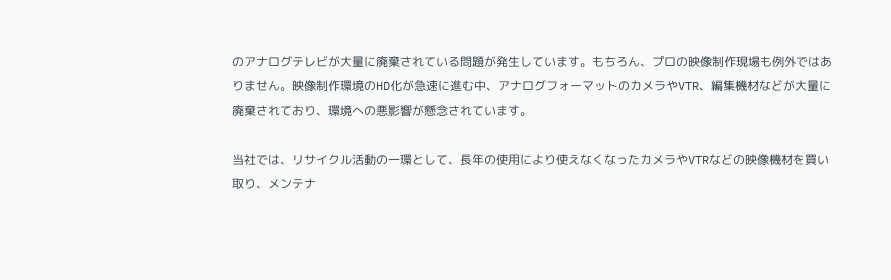のアナログテレビが大量に廃棄されている問題が発生しています。もちろん、プロの映像制作現場も例外ではありません。映像制作環境のHD化が急速に進む中、アナログフォーマットのカメラやVTR、編集機材などが大量に廃棄されており、環境への悪影響が懸念されています。

当社では、リサイクル活動の一環として、長年の使用により使えなくなったカメラやVTRなどの映像機材を買い取り、メンテナ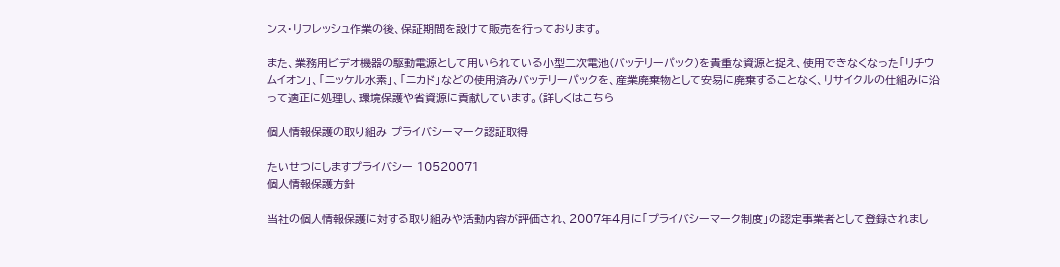ンス・リフレッシュ作業の後、保証期間を設けて販売を行っております。

また、業務用ビデオ機器の駆動電源として用いられている小型二次電池(バッテリーパック)を貴重な資源と捉え、使用できなくなった「リチウムイオン」、「ニッケル水素」、「ニカド」などの使用済みバッテリーパックを、産業廃棄物として安易に廃棄することなく、リサイクルの仕組みに沿って適正に処理し、環境保護や省資源に貢献しています。(詳しくはこちら

個人情報保護の取り組み プライバシーマーク認証取得

たいせつにしますプライバシー 10520071
個人情報保護方針

当社の個人情報保護に対する取り組みや活動内容が評価され、2007年4月に「プライバシーマーク制度」の認定事業者として登録されまし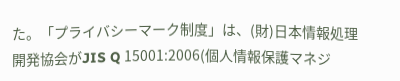た。「プライバシーマーク制度」は、(財)日本情報処理開発協会がJIS Q 15001:2006(個人情報保護マネジ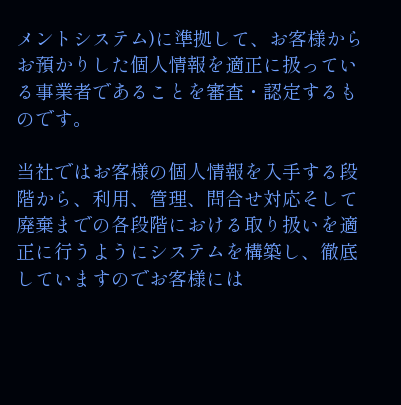メントシステム)に準拠して、お客様からお預かりした個人情報を適正に扱っている事業者であることを審査・認定するものです。

当社ではお客様の個人情報を入手する段階から、利用、管理、問合せ対応そして廃棄までの各段階における取り扱いを適正に行うようにシステムを構築し、徹底していますのでお客様には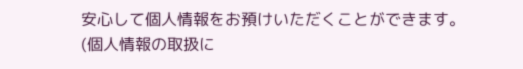安心して個人情報をお預けいただくことができます。(個人情報の取扱に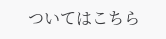ついてはこちら